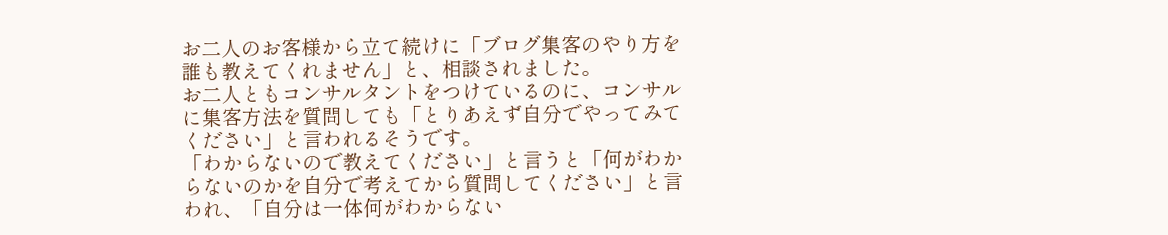お二人のお客様から立て続けに「ブログ集客のやり方を誰も教えてくれません」と、相談されました。
お二人ともコンサルタントをつけているのに、コンサルに集客方法を質問しても「とりあえず自分でやってみてください」と言われるそうです。
「わからないので教えてください」と言うと「何がわからないのかを自分で考えてから質問してください」と言われ、「自分は一体何がわからない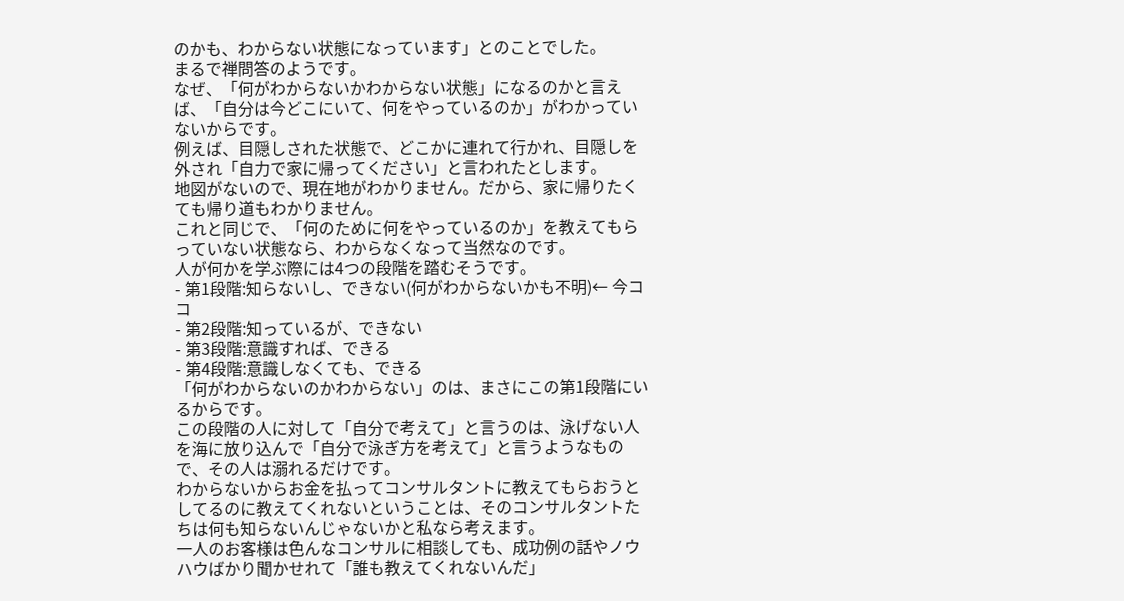のかも、わからない状態になっています」とのことでした。
まるで禅問答のようです。
なぜ、「何がわからないかわからない状態」になるのかと言えば、「自分は今どこにいて、何をやっているのか」がわかっていないからです。
例えば、目隠しされた状態で、どこかに連れて行かれ、目隠しを外され「自力で家に帰ってください」と言われたとします。
地図がないので、現在地がわかりません。だから、家に帰りたくても帰り道もわかりません。
これと同じで、「何のために何をやっているのか」を教えてもらっていない状態なら、わからなくなって当然なのです。
人が何かを学ぶ際には4つの段階を踏むそうです。
- 第1段階:知らないし、できない(何がわからないかも不明)← 今ココ
- 第2段階:知っているが、できない
- 第3段階:意識すれば、できる
- 第4段階:意識しなくても、できる
「何がわからないのかわからない」のは、まさにこの第1段階にいるからです。
この段階の人に対して「自分で考えて」と言うのは、泳げない人を海に放り込んで「自分で泳ぎ方を考えて」と言うようなもので、その人は溺れるだけです。
わからないからお金を払ってコンサルタントに教えてもらおうとしてるのに教えてくれないということは、そのコンサルタントたちは何も知らないんじゃないかと私なら考えます。
一人のお客様は色んなコンサルに相談しても、成功例の話やノウハウばかり聞かせれて「誰も教えてくれないんだ」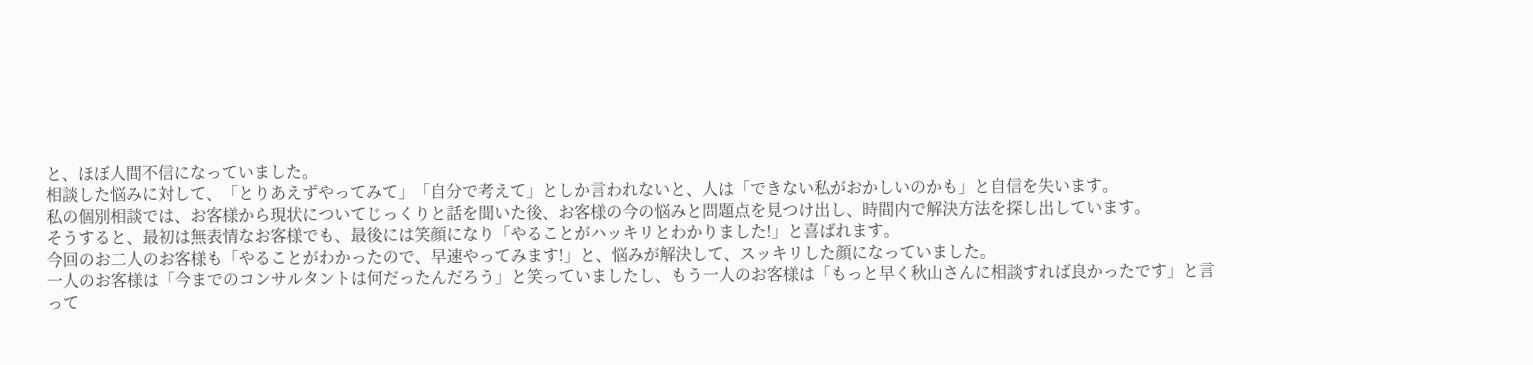と、ほぼ人間不信になっていました。
相談した悩みに対して、「とりあえずやってみて」「自分で考えて」としか言われないと、人は「できない私がおかしいのかも」と自信を失います。
私の個別相談では、お客様から現状についてじっくりと話を聞いた後、お客様の今の悩みと問題点を見つけ出し、時間内で解決方法を探し出しています。
そうすると、最初は無表情なお客様でも、最後には笑顔になり「やることがハッキリとわかりました!」と喜ばれます。
今回のお二人のお客様も「やることがわかったので、早速やってみます!」と、悩みが解決して、スッキリした顔になっていました。
一人のお客様は「今までのコンサルタントは何だったんだろう」と笑っていましたし、もう一人のお客様は「もっと早く秋山さんに相談すれば良かったです」と言って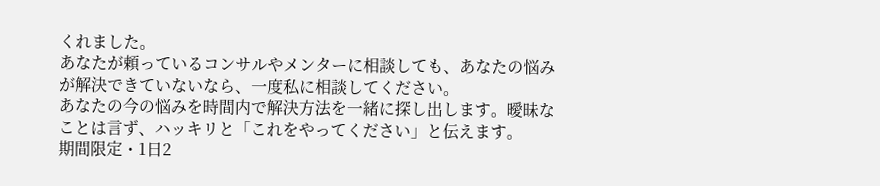くれました。
あなたが頼っているコンサルやメンターに相談しても、あなたの悩みが解決できていないなら、一度私に相談してください。
あなたの今の悩みを時間内で解決方法を一緒に探し出します。曖昧なことは言ず、ハッキリと「これをやってください」と伝えます。
期間限定・1日2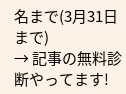名まで(3月31日まで)
→ 記事の無料診断やってます!